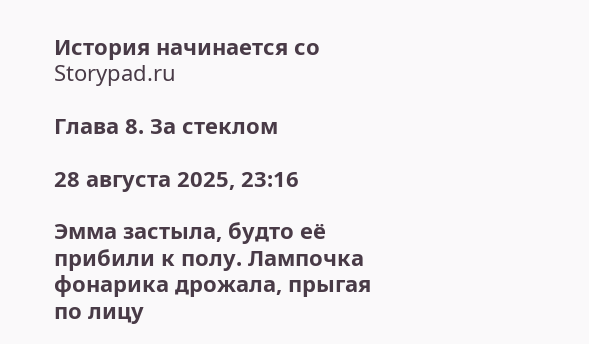История начинается со Storypad.ru

Глава 8. За стеклом

28 августа 2025, 23:16

Эмма застыла, будто её прибили к полу. Лампочка фонарика дрожала, прыгая по лицу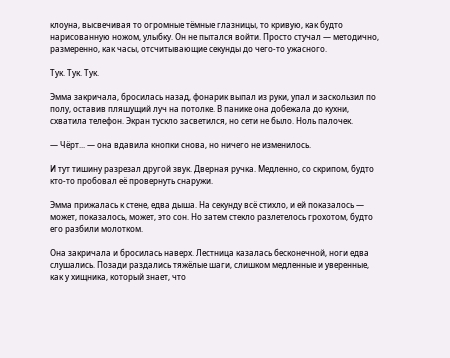клоуна, высвечивая то огромные тёмные глазницы, то кривую, как будто нарисованную ножом, улыбку. Он не пытался войти. Просто стучал — методично, размеренно, как часы, отсчитывающие секунды до чего-то ужасного.

Тук. Тук. Тук.

Эмма закричала, бросилась назад, фонарик выпал из руки, упал и заскользил по полу, оставив пляшущий луч на потолке. В панике она добежала до кухни, схватила телефон. Экран тускло засветился, но сети не было. Ноль палочек.

— Чёрт... — она вдавила кнопки снова, но ничего не изменилось.

И тут тишину разрезал другой звук. Дверная ручка. Медленно, со скрипом, будто кто-то пробовал её провернуть снаружи.

Эмма прижалась к стене, едва дыша. На секунду всё стихло, и ей показалось — может, показалось, может, это сон. Но затем стекло разлетелось грохотом, будто его разбили молотком.

Она закричала и бросилась наверх. Лестница казалась бесконечной, ноги едва слушались. Позади раздались тяжёлые шаги, слишком медленные и уверенные, как у хищника, который знает, что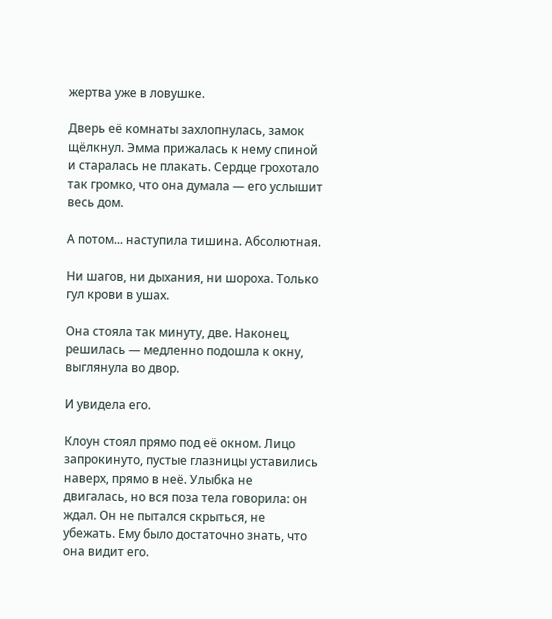жертва уже в ловушке.

Дверь её комнаты захлопнулась, замок щёлкнул. Эмма прижалась к нему спиной и старалась не плакать. Сердце грохотало так громко, что она думала — его услышит весь дом.

А потом... наступила тишина. Абсолютная.

Ни шагов, ни дыхания, ни шороха. Только гул крови в ушах.

Она стояла так минуту, две. Наконец, решилась — медленно подошла к окну, выглянула во двор.

И увидела его.

Клоун стоял прямо под её окном. Лицо запрокинуто, пустые глазницы уставились наверх, прямо в неё. Улыбка не двигалась, но вся поза тела говорила: он ждал. Он не пытался скрыться, не убежать. Ему было достаточно знать, что она видит его.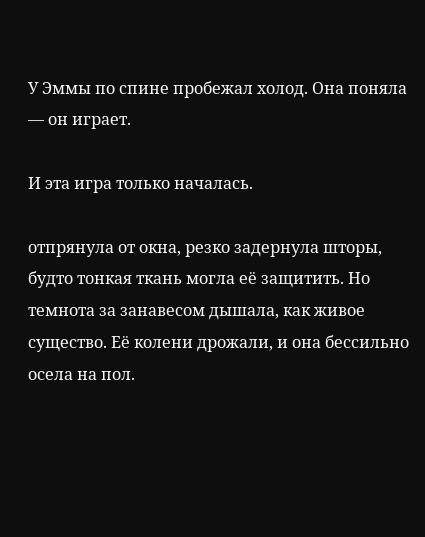У Эммы по спине пробежал холод. Она поняла — он играет.

И эта игра только началась.

отпрянула от окна, резко задернула шторы, будто тонкая ткань могла её защитить. Но темнота за занавесом дышала, как живое существо. Её колени дрожали, и она бессильно осела на пол.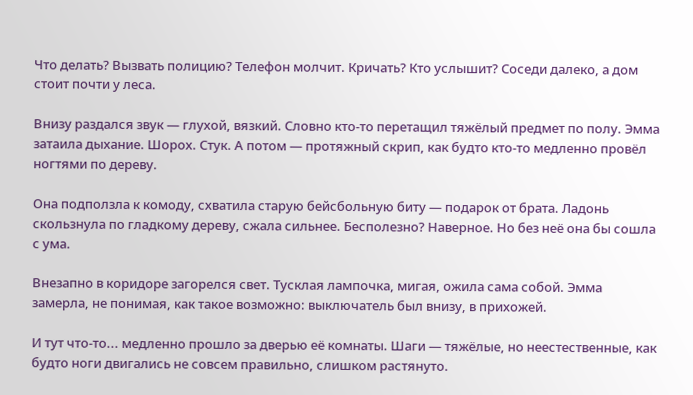Что делать? Вызвать полицию? Телефон молчит. Кричать? Кто услышит? Соседи далеко, а дом стоит почти у леса.

Внизу раздался звук — глухой, вязкий. Словно кто-то перетащил тяжёлый предмет по полу. Эмма затаила дыхание. Шорох. Стук. А потом — протяжный скрип, как будто кто-то медленно провёл ногтями по дереву.

Она подползла к комоду, схватила старую бейсбольную биту — подарок от брата. Ладонь скользнула по гладкому дереву, сжала сильнее. Бесполезно? Наверное. Но без неё она бы сошла с ума.

Внезапно в коридоре загорелся свет. Тусклая лампочка, мигая, ожила сама собой. Эмма замерла, не понимая, как такое возможно: выключатель был внизу, в прихожей.

И тут что-то... медленно прошло за дверью её комнаты. Шаги — тяжёлые, но неестественные, как будто ноги двигались не совсем правильно, слишком растянуто.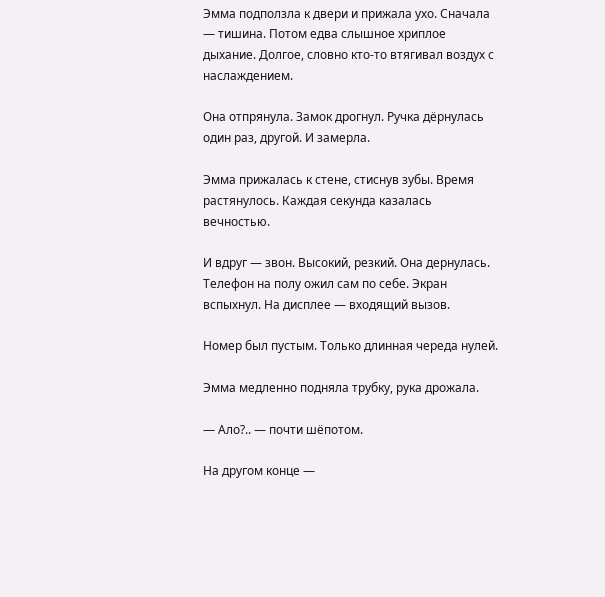Эмма подползла к двери и прижала ухо. Сначала — тишина. Потом едва слышное хриплое дыхание. Долгое, словно кто-то втягивал воздух с наслаждением.

Она отпрянула. Замок дрогнул. Ручка дёрнулась один раз, другой. И замерла.

Эмма прижалась к стене, стиснув зубы. Время растянулось. Каждая секунда казалась вечностью.

И вдруг — звон. Высокий, резкий. Она дернулась. Телефон на полу ожил сам по себе. Экран вспыхнул. На дисплее — входящий вызов.

Номер был пустым. Только длинная череда нулей.

Эмма медленно подняла трубку, рука дрожала.

— Ало?.. — почти шёпотом.

На другом конце —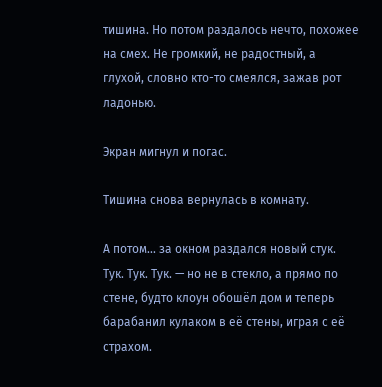тишина. Но потом раздалось нечто, похожее на смех. Не громкий, не радостный, а глухой, словно кто-то смеялся, зажав рот ладонью.

Экран мигнул и погас.

Тишина снова вернулась в комнату.

А потом... за окном раздался новый стук. Тук. Тук. Тук. — но не в стекло, а прямо по стене, будто клоун обошёл дом и теперь барабанил кулаком в её стены, играя с её страхом.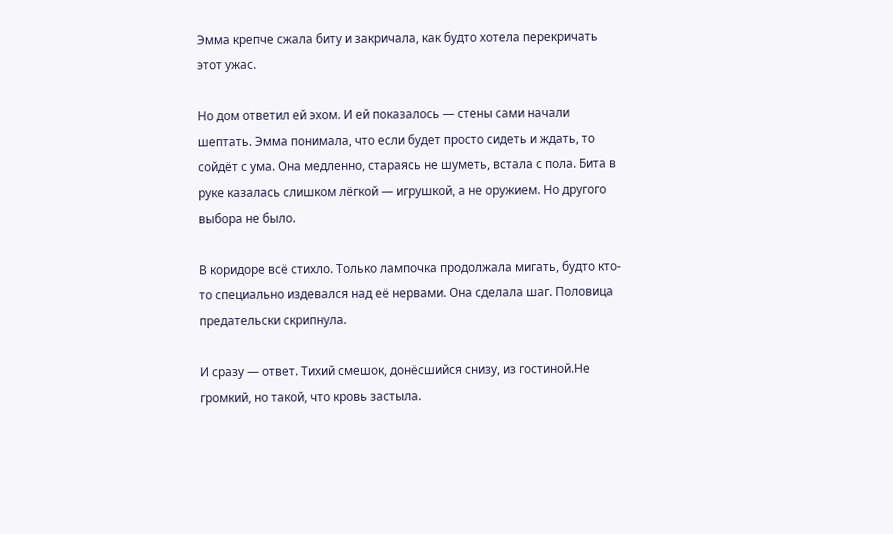Эмма крепче сжала биту и закричала, как будто хотела перекричать этот ужас.

Но дом ответил ей эхом. И ей показалось — стены сами начали шептать. Эмма понимала, что если будет просто сидеть и ждать, то сойдёт с ума. Она медленно, стараясь не шуметь, встала с пола. Бита в руке казалась слишком лёгкой — игрушкой, а не оружием. Но другого выбора не было.

В коридоре всё стихло. Только лампочка продолжала мигать, будто кто-то специально издевался над её нервами. Она сделала шаг. Половица предательски скрипнула.

И сразу — ответ. Тихий смешок, донёсшийся снизу, из гостиной.Не громкий, но такой, что кровь застыла.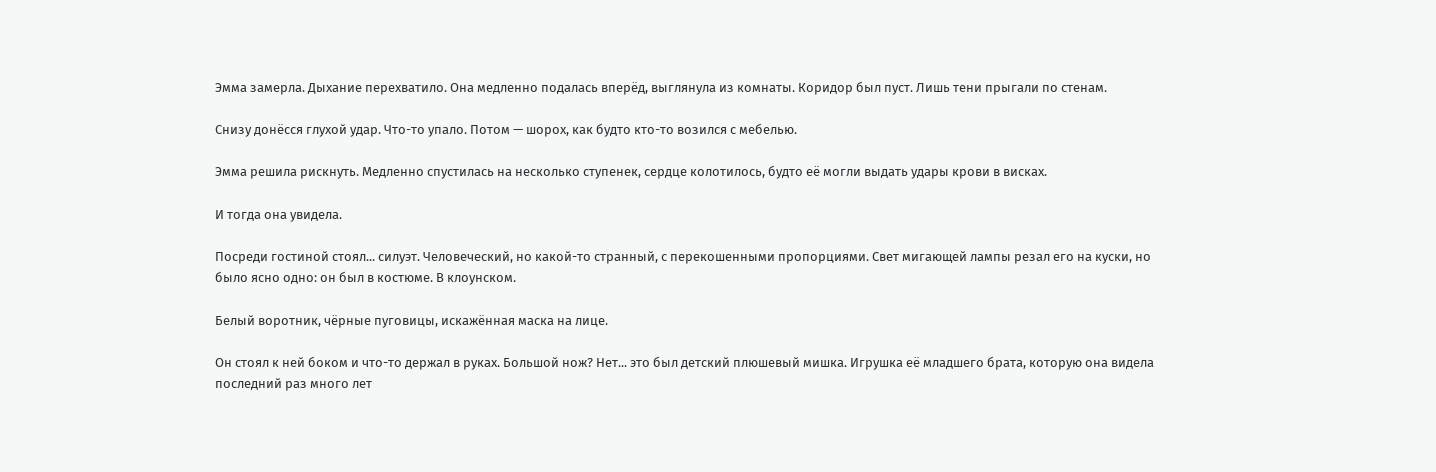Эмма замерла. Дыхание перехватило. Она медленно подалась вперёд, выглянула из комнаты. Коридор был пуст. Лишь тени прыгали по стенам.

Снизу донёсся глухой удар. Что-то упало. Потом — шорох, как будто кто-то возился с мебелью.

Эмма решила рискнуть. Медленно спустилась на несколько ступенек, сердце колотилось, будто её могли выдать удары крови в висках.

И тогда она увидела.

Посреди гостиной стоял... силуэт. Человеческий, но какой-то странный, с перекошенными пропорциями. Свет мигающей лампы резал его на куски, но было ясно одно: он был в костюме. В клоунском.

Белый воротник, чёрные пуговицы, искажённая маска на лице.

Он стоял к ней боком и что-то держал в руках. Большой нож? Нет... это был детский плюшевый мишка. Игрушка её младшего брата, которую она видела последний раз много лет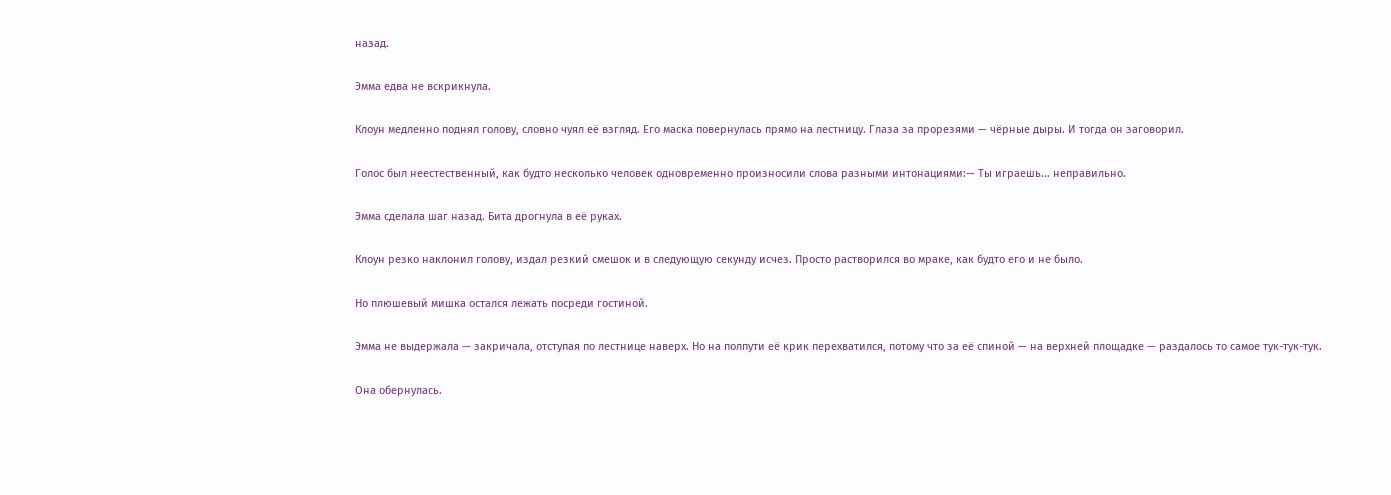назад.

Эмма едва не вскрикнула.

Клоун медленно поднял голову, словно чуял её взгляд. Его маска повернулась прямо на лестницу. Глаза за прорезями — чёрные дыры. И тогда он заговорил.

Голос был неестественный, как будто несколько человек одновременно произносили слова разными интонациями:— Ты играешь... неправильно.

Эмма сделала шаг назад. Бита дрогнула в её руках.

Клоун резко наклонил голову, издал резкий смешок и в следующую секунду исчез. Просто растворился во мраке, как будто его и не было.

Но плюшевый мишка остался лежать посреди гостиной.

Эмма не выдержала — закричала, отступая по лестнице наверх. Но на полпути её крик перехватился, потому что за её спиной — на верхней площадке — раздалось то самое тук-тук-тук.

Она обернулась.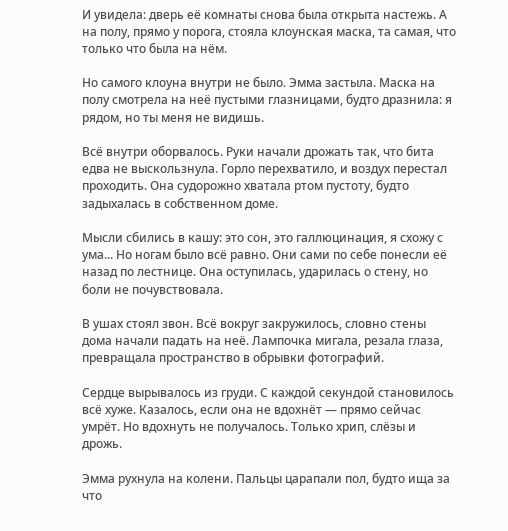И увидела: дверь её комнаты снова была открыта настежь. А на полу, прямо у порога, стояла клоунская маска, та самая, что только что была на нём.

Но самого клоуна внутри не было. Эмма застыла. Маска на полу смотрела на неё пустыми глазницами, будто дразнила: я рядом, но ты меня не видишь.

Всё внутри оборвалось. Руки начали дрожать так, что бита едва не выскользнула. Горло перехватило, и воздух перестал проходить. Она судорожно хватала ртом пустоту, будто задыхалась в собственном доме.

Мысли сбились в кашу: это сон, это галлюцинация, я схожу с ума... Но ногам было всё равно. Они сами по себе понесли её назад по лестнице. Она оступилась, ударилась о стену, но боли не почувствовала.

В ушах стоял звон. Всё вокруг закружилось, словно стены дома начали падать на неё. Лампочка мигала, резала глаза, превращала пространство в обрывки фотографий.

Сердце вырывалось из груди. С каждой секундой становилось всё хуже. Казалось, если она не вдохнёт — прямо сейчас умрёт. Но вдохнуть не получалось. Только хрип, слёзы и дрожь.

Эмма рухнула на колени. Пальцы царапали пол, будто ища за что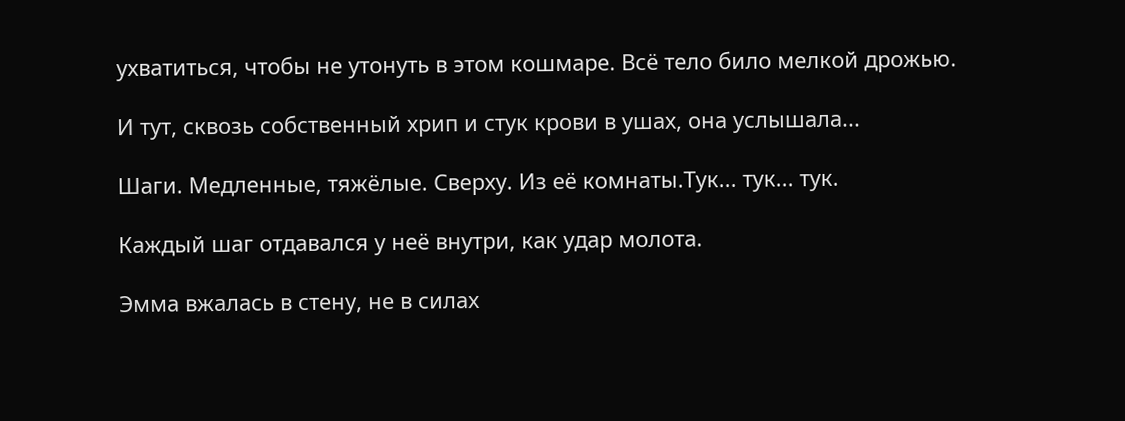ухватиться, чтобы не утонуть в этом кошмаре. Всё тело било мелкой дрожью.

И тут, сквозь собственный хрип и стук крови в ушах, она услышала...

Шаги. Медленные, тяжёлые. Сверху. Из её комнаты.Тук... тук... тук.

Каждый шаг отдавался у неё внутри, как удар молота.

Эмма вжалась в стену, не в силах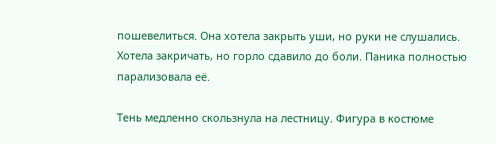пошевелиться. Она хотела закрыть уши, но руки не слушались. Хотела закричать, но горло сдавило до боли. Паника полностью парализовала её.

Тень медленно скользнула на лестницу. Фигура в костюме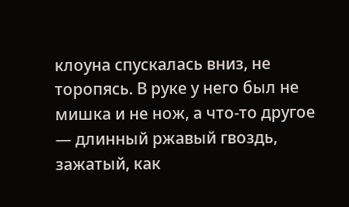клоуна спускалась вниз, не торопясь. В руке у него был не мишка и не нож, а что-то другое — длинный ржавый гвоздь, зажатый, как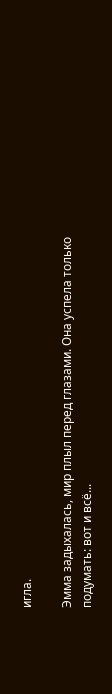игла.

Эмма задыхалась, мир плыл перед глазами. Она успела только подумать: вот и всё...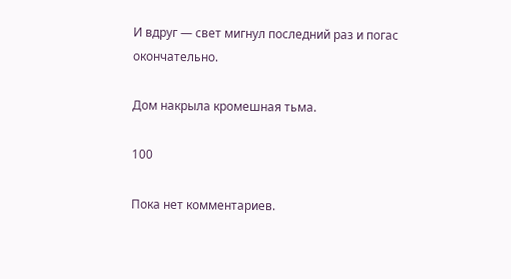И вдруг — свет мигнул последний раз и погас окончательно.

Дом накрыла кромешная тьма.

100

Пока нет комментариев.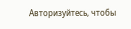Авторизуйтесь, чтобы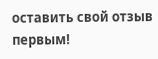оставить свой отзыв первым!